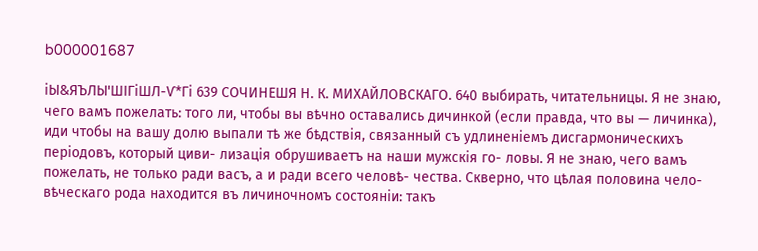b000001687

іЫ&ЯЪЛЫ'ШІГіШЛ-Ѵ*Гі 639 СОЧИНЕШЯ Н. К. МИХАЙЛОВСКАГО. 640 выбирать, читательницы. Я не знаю, чего вамъ пожелать: того ли, чтобы вы вѣчно оставались дичинкой (если правда, что вы — личинка), иди чтобы на вашу долю выпали тѣ же бѣдствія, связанный съ удлиненіемъ дисгармоническихъ періодовъ, который циви- лизація обрушиваетъ на наши мужскія го- ловы. Я не знаю, чего вамъ пожелать, не только ради васъ, а и ради всего человѣ- чества. Скверно, что цѣлая половина чело- вѣческаго рода находится въ личиночномъ состояніи: такъ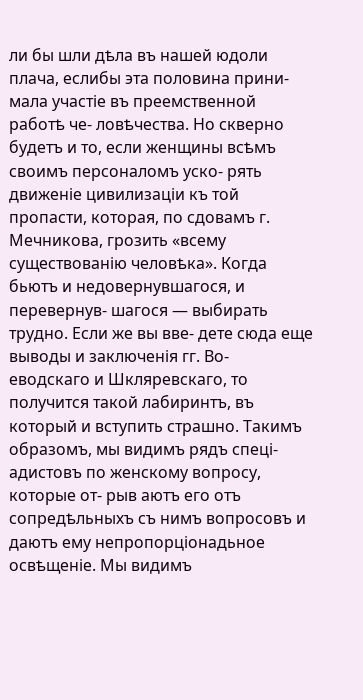ли бы шли дѣла въ нашей юдоли плача, еслибы эта половина прини- мала участіе въ преемственной работѣ че- ловѣчества. Но скверно будетъ и то, если женщины всѣмъ своимъ персоналомъ уско- рять движеніе цивилизаціи къ той пропасти, которая, по сдовамъ г. Мечникова, грозить «всему существованію человѣка». Когда бьютъ и недовернувшагося, и перевернув- шагося — выбирать трудно. Если же вы вве- дете сюда еще выводы и заключенія гг. Во- еводскаго и Шкляревскаго, то получится такой лабиринтъ, въ который и вступить страшно. Такимъ образомъ, мы видимъ рядъ спеці- адистовъ по женскому вопросу, которые от- рыв аютъ его отъ сопредѣльныхъ съ нимъ вопросовъ и даютъ ему непропорціонадьное освѣщеніе. Мы видимъ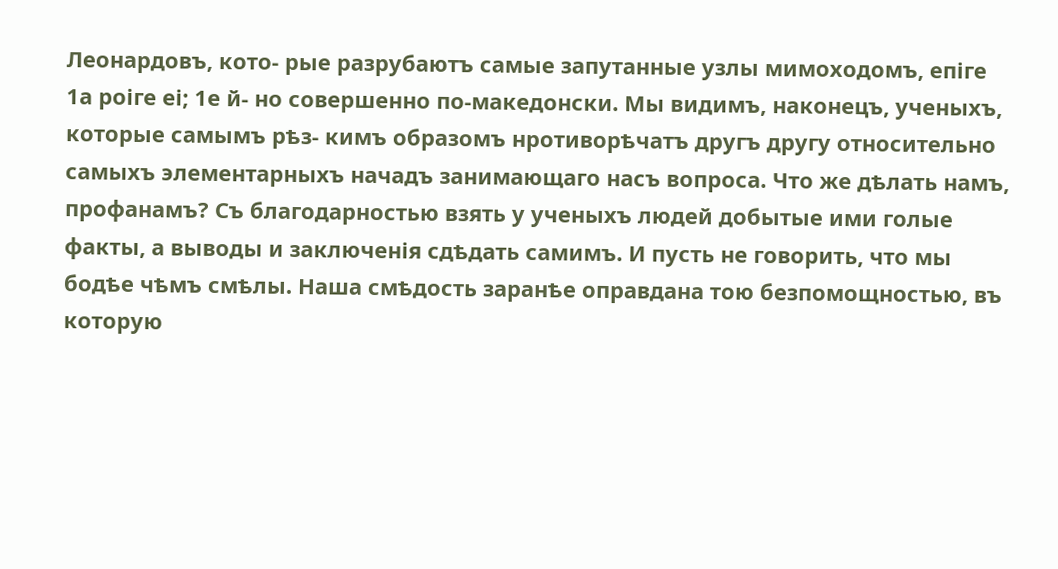Леонардовъ, кото- рые разрубаютъ самые запутанные узлы мимоходомъ, епіге 1а роіге еі; 1е й- но совершенно по-македонски. Мы видимъ, наконецъ, ученыхъ, которые самымъ рѣз- кимъ образомъ нротиворѣчатъ другъ другу относительно самыхъ элементарныхъ начадъ занимающаго насъ вопроса. Что же дѣлать намъ, профанамъ? Съ благодарностью взять у ученыхъ людей добытые ими голые факты, а выводы и заключенія сдѣдать самимъ. И пусть не говорить, что мы бодѣе чѣмъ смѣлы. Наша смѣдость заранѣе оправдана тою безпомощностью, въ которую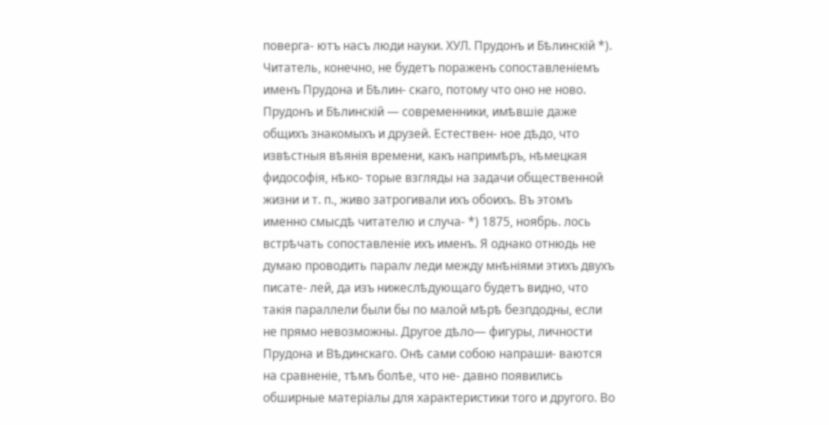поверга- ютъ насъ люди науки. ХУЛ. Прудонъ и Бѣлинскій *). Читатель, конечно, не будетъ пораженъ сопоставленіемъ именъ Прудона и Бѣлин- скаго, потому что оно не ново. Прудонъ и Бѣлинскій — современники, имѣвшіе даже общихъ знакомыхъ и друзей. Естествен- ное дѣдо, что извѣстныя вѣянія времени, какъ напримѣръ, нѣмецкая фидософія, нѣко- торые взгляды на задачи общественной жизни и т. п., живо затрогивали ихъ обоихъ. Въ этомъ именно смысдѣ читателю и случа- *) 1875, ноябрь. лось встрѣчать сопоставленіе ихъ именъ. Я однако отнюдь не думаю проводить паралѵ леди между мнѣніями этихъ двухъ писате- лей, да изъ нижеслѣдующаго будетъ видно, что такія параллели были бы по малой мѣрѣ безпдодны, если не прямо невозможны. Другое дѣло— фигуры, личности Прудона и Вѣдинскаго. Онѣ сами собою напраши- ваются на сравненіе, тѣмъ болѣе, что не- давно появились обширные матеріалы для характеристики того и другого. Во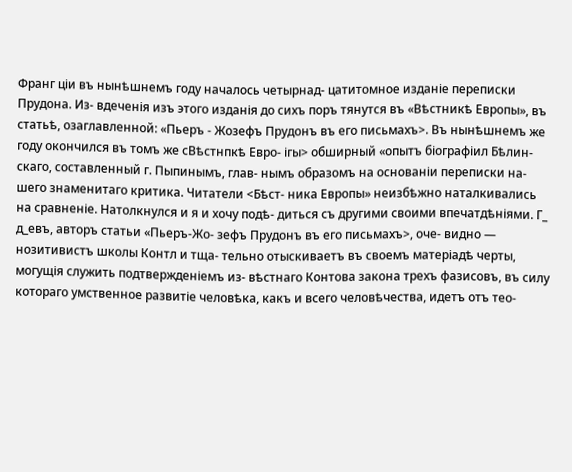Франг ціи въ нынѣшнемъ году началось четырнад- цатитомное изданіе переписки Прудона. Из- вдеченія изъ этого изданія до сихъ поръ тянутся въ «Вѣстникѣ Европы», въ статьѣ, озаглавленной: «Пьеръ - Жозефъ Прудонъ въ его письмахъ>. Въ нынѣшнемъ же году окончился въ томъ же сВѣстнпкѣ Евро- ігы> обширный «опытъ біографіил Бѣлин- скаго, составленный г. Пыпинымъ, глав- нымъ образомъ на основаніи переписки на- шего знаменитаго критика. Читатели <Бѣст- ника Европы» неизбѣжно наталкивались на сравненіе. Натолкнулся и я и хочу подѣ- диться съ другими своими впечатдѣніями. Г_ д_евъ, авторъ статьи «Пьеръ-Жо- зефъ Прудонъ въ его письмахъ>, оче- видно — нозитивистъ школы Контл и тща- тельно отыскиваетъ въ своемъ матеріадѣ черты, могущія служить подтвержденіемъ из- вѣстнаго Контова закона трехъ фазисовъ, въ силу котораго умственное развитіе человѣка, какъ и всего человѣчества, идетъ отъ тео-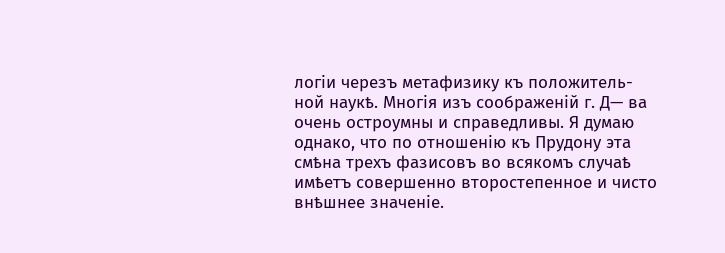логіи черезъ метафизику къ положитель- ной наукѣ. Многія изъ соображеній г. Д— ва очень остроумны и справедливы. Я думаю однако, что по отношенію къ Прудону эта смѣна трехъ фазисовъ во всякомъ случаѣ имѣетъ совершенно второстепенное и чисто внѣшнее значеніе.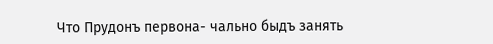Что Прудонъ первона- чально быдъ занять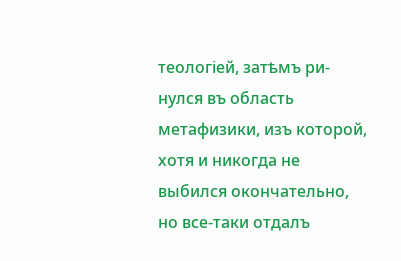теологіей, затѣмъ ри- нулся въ область метафизики, изъ которой, хотя и никогда не выбился окончательно, но все-таки отдалъ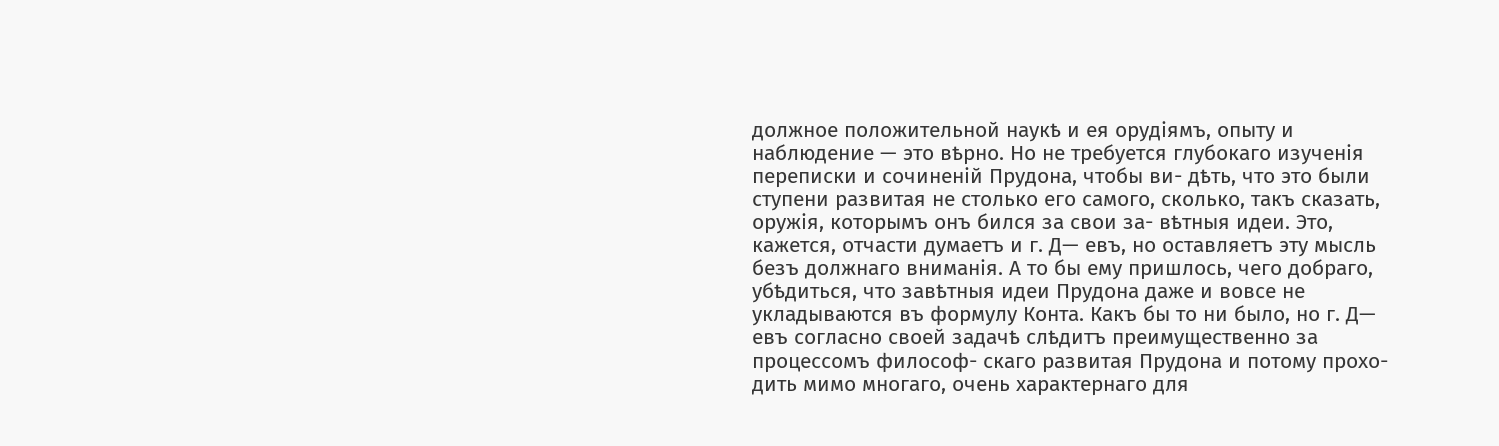должное положительной наукѣ и ея орудіямъ, опыту и наблюдение — это вѣрно. Но не требуется глубокаго изученія переписки и сочиненій Прудона, чтобы ви- дѣть, что это были ступени развитая не столько его самого, сколько, такъ сказать, оружія, которымъ онъ бился за свои за- вѣтныя идеи. Это, кажется, отчасти думаетъ и г. Д— евъ, но оставляетъ эту мысль безъ должнаго вниманія. А то бы ему пришлось, чего добраго, убѣдиться, что завѣтныя идеи Прудона даже и вовсе не укладываются въ формулу Конта. Какъ бы то ни было, но г. Д— евъ согласно своей задачѣ слѣдитъ преимущественно за процессомъ философ- скаго развитая Прудона и потому прохо- дить мимо многаго, очень характернаго для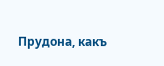Прудона, какъ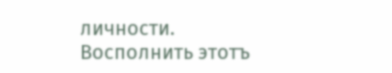личности. Восполнить этотъ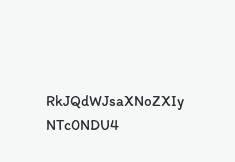RkJQdWJsaXNoZXIy NTc0NDU4